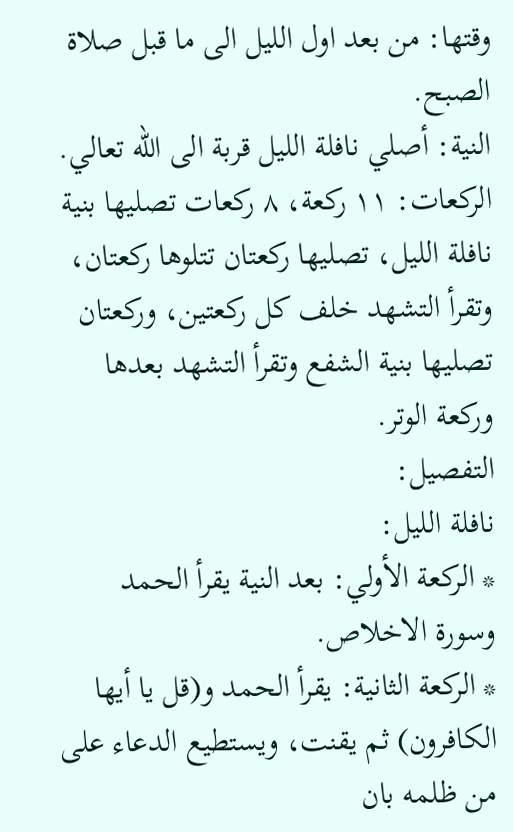وقتها: من بعد اول الليل الى ما قبل صلاة الصبح.
النية: أصلي نافلة الليل قربة الى الله تعالي.
الركعات: ١١ ركعة، ٨ ركعات تصليها بنية نافلة الليل، تصليها ركعتان تتلوها ركعتان، وتقرأ التشهد خلف كل ركعتين، وركعتان تصليها بنية الشفع وتقرأ التشهد بعدها وركعة الوتر.
التفصيل:
نافلة الليل:
* الركعة الأولي: بعد النية يقرأ الحمد وسورة الاخلاص.
* الركعة الثانية: يقرأ الحمد و(قل يا أيها الكافرون) ثم يقنت، ويستطيع الدعاء على من ظلمه بان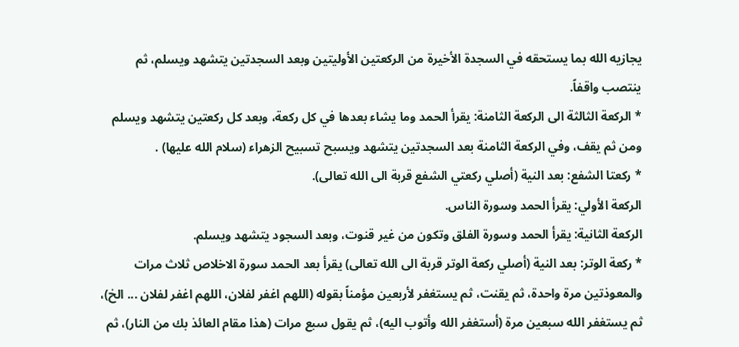يجازيه الله بما يستحقه في السجدة الأخيرة من الركعتين الأوليتين وبعد السجدتين يتشهد ويسلم، ثم ينتصب واقفاً.
* الركعة الثالثة الى الركعة الثامنة: يقرأ الحمد وما يشاء بعدها في كل ركعة، وبعد كل ركعتين يتشهد ويسلم ومن ثم يقف، وفي الركعة الثامنة بعد السجدتين يتشهد ويسبح تسبيح الزهراء (سلام الله عليها) .
* ركعتا الشفع: بعد النية (أصلي ركعتي الشفع قربة الى الله تعالى).
الركعة الأولي: يقرأ الحمد وسورة الناس.
الركعة الثانية: يقرأ الحمد وسورة الفلق وتكون من غير قنوت، وبعد السجود يتشهد ويسلم.
* ركعة الوتر: بعد النية (أصلي ركعة الوتر قربة الى الله تعالى) يقرأ بعد الحمد سورة الاخلاص ثلاث مرات والمعوذتين مرة واحدة، ثم يقنت، ثم يستغفر لأربعين مؤمناً بقوله (اللهم اغفر لفلان، اللهم اغفر لفلان ... الخ)، ثم يستغفر الله سبعين مرة (أستغفر الله وأتوب اليه)، ثم يقول سبع مرات (هذا مقام العائذ بك من النار)، ثم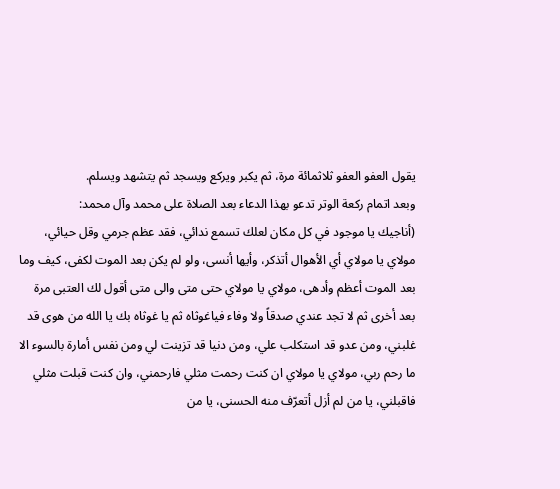يقول العفو العفو ثلاثمائة مرة، ثم يكبر ويركع ويسجد ثم يتشهد ويسلم.
وبعد اتمام ركعة الوتر تدعو بهذا الدعاء بعد الصلاة على محمد وآل محمد:
(أناجيك يا موجود في كل مكان لعلك تسمع ندائي، فقد عظم جرمي وقل حيائي، مولاي يا مولاي أي الأهوال أتذكر، وأيها أنسى، ولو لم يكن بعد الموت لكفى، كيف وما بعد الموت أعظم وأدهى، مولاي يا مولاي حتى متى والى متى أقول لك العتبى مرة بعد أخرى ثم لا تجد عندي صدقاً ولا وفاء فياغوثاه ثم يا غوثاه بك يا الله من هوى قد غلبني، ومن عدو قد استكلب علي، ومن دنيا قد تزينت لي ومن نفس أمارة بالسوء الا ما رحم ربي، مولاي يا مولاي ان كنت رحمت مثلي فارحمني، وان كنت قبلت مثلي فاقبلني، يا من لم أزل أتعرّف منه الحسنى، يا من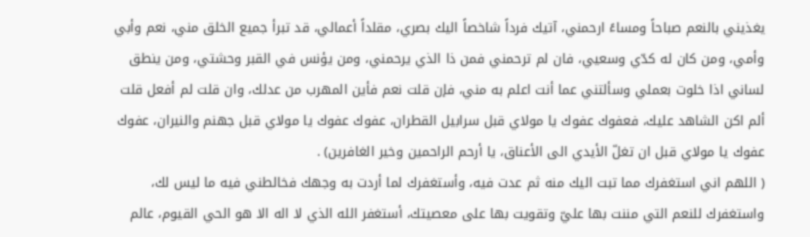يغذيني بالنعم صباحاً ومساءً ارحمني، آتيك فرداً شاخصاً اليك بصري، مقلداً أعمالي، قد تبرأ جميع الخلق مني، نعم وأبي وأمي، ومن كان له كدّي وسعيي، فان لم ترحمني فمن ذا الذي يرحمني، ومن يؤنس في القبر وحشتي، ومن ينطق لساني اذا خلوت بعملي وسألتني عما أنت اعلم به مني، فإن قلت نعم فأين المهرب من عدلك، وان قلت لم أفعل قلت ألم اكن الشاهد عليك، فعفوك عفوك يا مولاي قبل سرابيل القطران، عفوك عفوك يا مولاي قبل جهنم والنيران، عفوك عفوك يا مولاي قبل ان تغلّ الأيدي الى الأعناق، يا أرحم الراحمين وخير الغافرين) .
( اللهم اني استغفرك مما تبت اليك منه ثم عدت فيه، وأستغفرك لما أردت به وجهك فخالطني فيه ما ليس لك، واستغفرك للنعم التي مننت بها عليّ وتقويت بها على معصيتك، أستغفر الله الذي لا اله الا هو الحي القيوم، عالم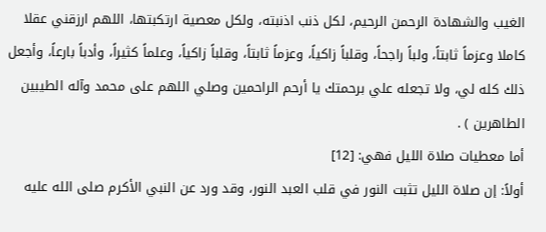الغيب والشهادة الرحمن الرحيم، لكل ذنب اذنبته، ولكل معصية ارتكبتها، اللهم ارزقني عقلا كاملا وعزماً ثابتاً، ولباً راجحاً، وقلباً زاكياً، وعزماً ثابتاً، وقلباً زاكياً، وعلماً كثيراً، وأدباً بارعاً، وأجعل ذلك كله لي، ولا تجعله علي برحمتك يا أرحم الراحمين وصلي اللهم على محمد وآله الطيبين الطاهرين ) .
أما معطيات صلاة الليل فهي: [12]
أولاً: إن صلاة الليل تثبت النور في قلب العبد النور، وقد ورد عن النبي الأكرم صلى الله عليه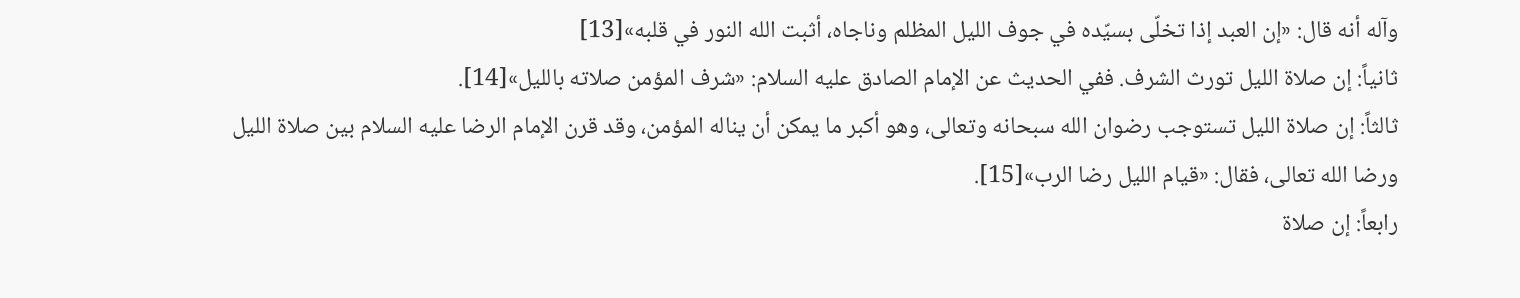وآله أنه قال: «إن العبد إذا تخلّى بسيّده في جوف الليل المظلم وناجاه، أثبت الله النور في قلبه»[13]
ثانياً: إن صلاة الليل تورث الشرف. ففي الحديث عن الإمام الصادق عليه السلام: «شرف المؤمن صلاته بالليل»[14].
ثالثاً: إن صلاة الليل تستوجب رضوان الله سبحانه وتعالى، وهو أكبر ما يمكن أن يناله المؤمن، وقد قرن الإمام الرضا عليه السلام بين صلاة الليل ورضا الله تعالى، فقال: «قيام الليل رضا الرب»[15].
رابعاً: إن صلاة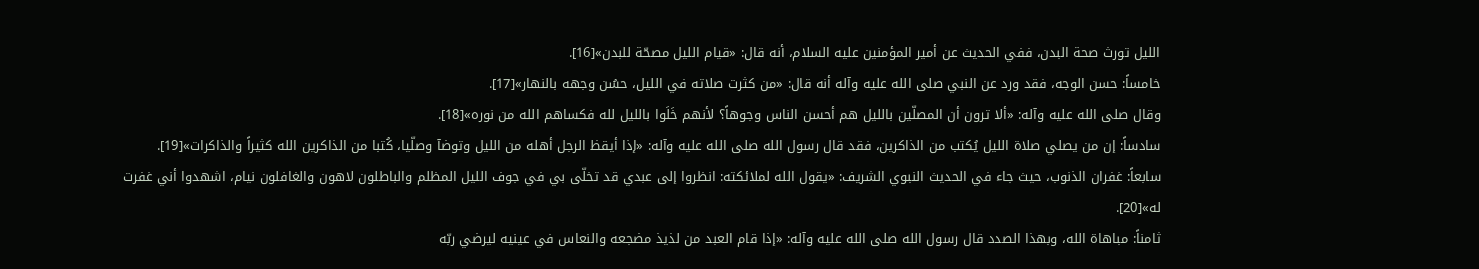الليل تورث صحة البدن، ففي الحديث عن أمير المؤمنين عليه السلام، أنه قال: «قيام الليل مصحّة للبدن»[16].
خامساً: حسن الوجه، فقد ورد عن النبي صلى الله عليه وآله أنه قال: «من كثرت صلاته في الليل، حسُن وجهه بالنهار»[17].
وقال صلى الله عليه وآله: «ألا ترون أن المصلّين بالليل هم أحسن الناس وجوهاً؟ لأنهم خَلَوا بالليل لله فكساهم الله من نوره»[18].
سادساً: إن من يصلي صلاة الليل يُكتب من الذاكرين، فقد قال رسول الله صلى الله عليه وآله: «إذا أيقظ الرجل أهله من الليل وتوضآ وصلّيا، كُتبا من الذاكرين الله كثيراً والذاكرات»[19].
سابعاً: غفران الذنوب، حيث جاء في الحديث النبوي الشريف: «يقول الله لملائكته: انظروا إلى عبدي قد تخلّى بي في جوف الليل المظلم والباطلون لاهون والغافلون نيام، اشهدوا أني غفرت له»[20].
ثامناً: مباهاة الله، وبهذا الصدد قال رسول الله صلى الله عليه وآله: «إذا قام العبد من لذيذ مضجعه والنعاس في عينيه ليرضي ربّه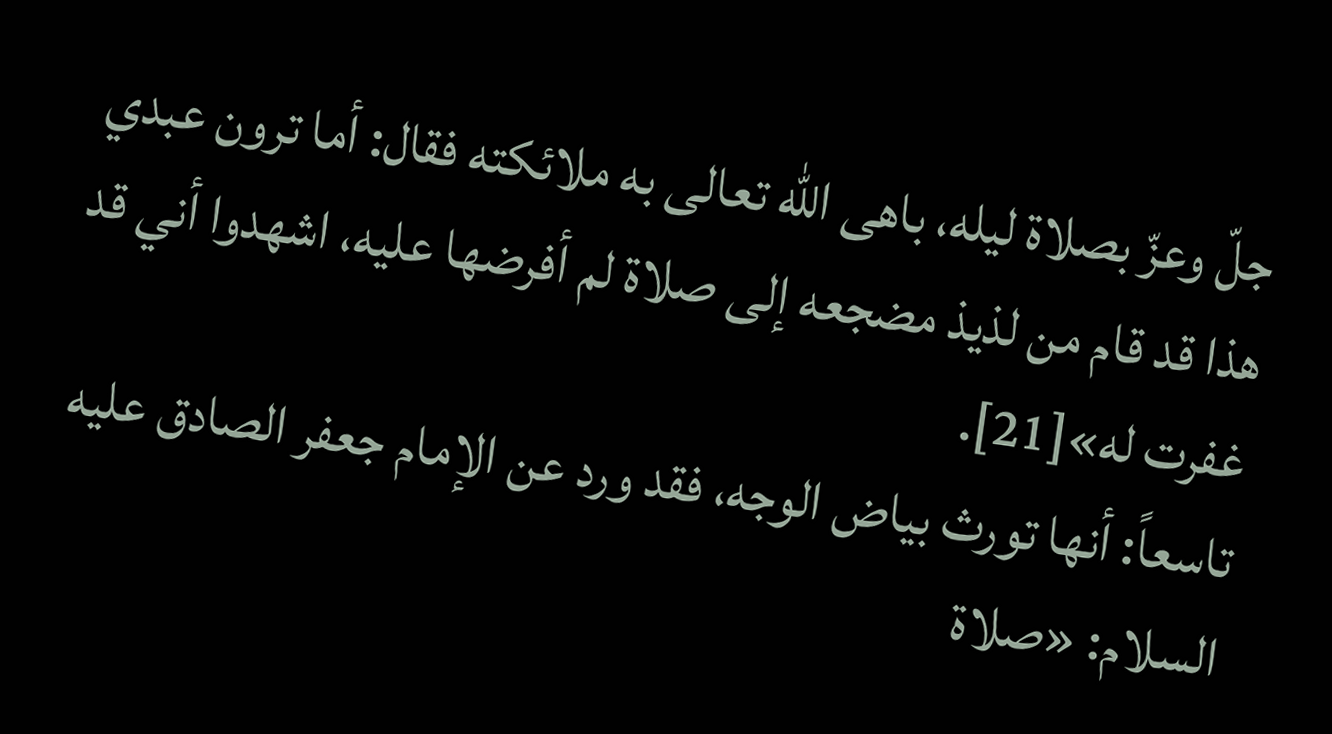جلّ وعزّ بصلاة ليله، باهى الله تعالى به ملائكته فقال: أما ترون عبدي هذا قد قام من لذيذ مضجعه إلى صلاة لم أفرضها عليه، اشهدوا أني قد غفرت له»[21].
تاسعاً: أنها تورث بياض الوجه، فقد ورد عن الإمام جعفر الصادق عليه السلام: «صلاة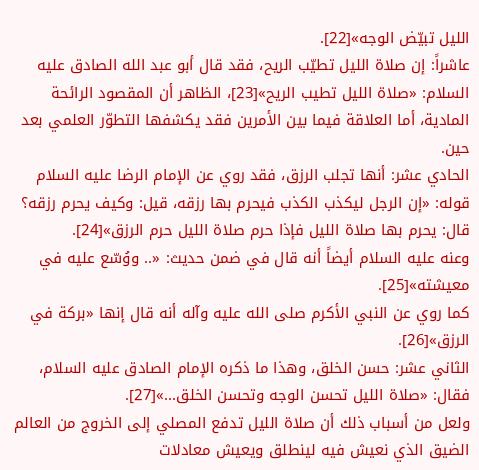الليل تبيّض الوجه»[22].
عاشراً: إن صلاة الليل تطيّب الريح، فقد قال أبو عبد الله الصادق عليه السلام: «صلاة الليل تطيب الريح»[23]، الظاهر أن المقصود الرائحة المادية، أما العلاقة فيما بين الأمرين فقد يكشفها التطوّر العلمي بعد حين.
الحادي عشر: أنها تجلب الرزق، فقد روي عن الإمام الرضا عليه السلام قوله: «إن الرجل ليكذب الكذب فيحرم بها رزقه، قيل: وكيف يحرم رزقه؟ قال: يحرم بها صلاة الليل فإذا حرم صلاة الليل حرم الرزق»[24].
وعنه عليه السلام أيضاً أنه قال في ضمن حديث: «.. ووُسّع عليه في معيشته»[25].
كما روي عن النبي الأكرم صلى الله عليه وآله أنه قال إنها «بركة في الرزق»[26].
الثاني عشر: حسن الخلق، وهذا ما ذكره الإمام الصادق عليه السلام، فقال: «صلاة الليل تحسن الوجه وتحسن الخلق...»[27].
ولعل من أسباب ذلك أن صلاة الليل تدفع المصلي إلى الخروج من العالم الضيق الذي نعيش فيه لينطلق ويعيش معادلات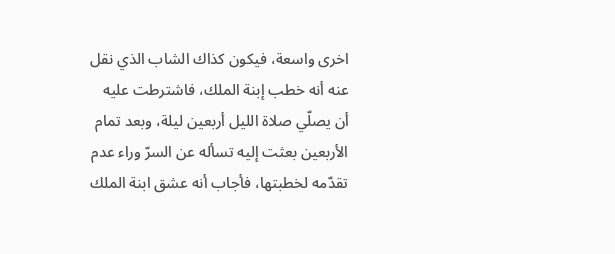اخرى واسعة، فيكون كذاك الشاب الذي نقل عنه أنه خطب إبنة الملك، فاشترطت عليه أن يصلّي صلاة الليل أربعين ليلة، وبعد تمام الأربعين بعثت إليه تسأله عن السرّ وراء عدم تقدّمه لخطبتها، فأجاب أنه عشق ابنة الملك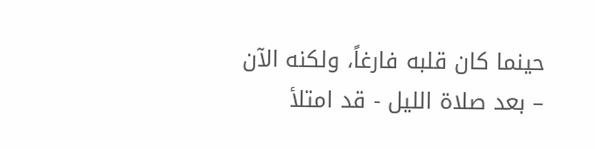حينما كان قلبه فارغاً، ولكنه الآن – بعد صلاة الليل - قد امتلأ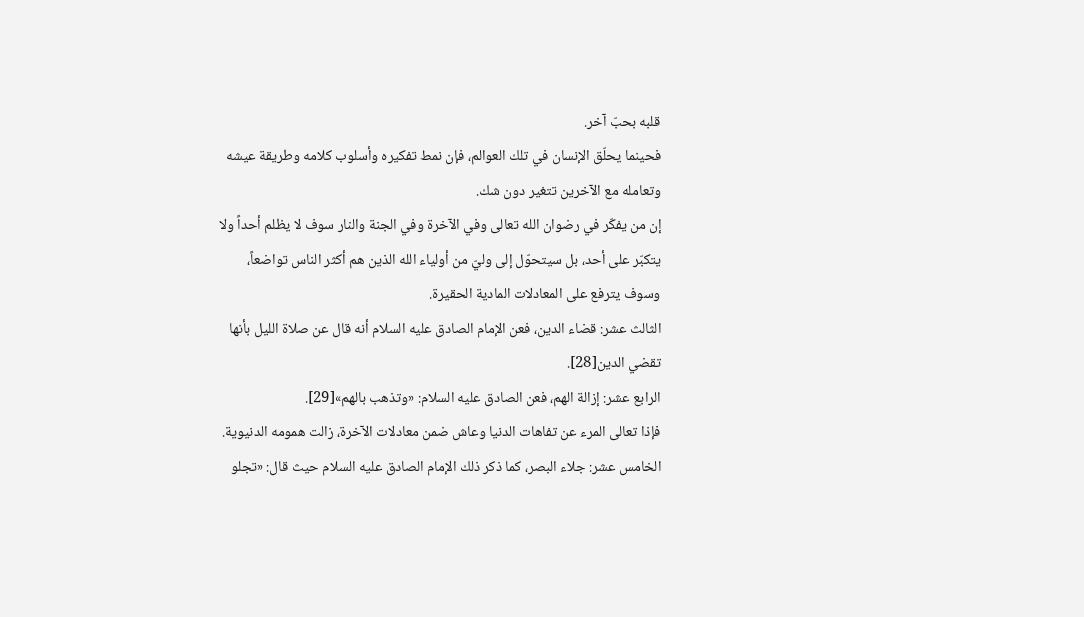قلبه بحبّ آخر.
فحينما يحلّق الإنسان في تلك العوالم، فإن نمط تفكيره وأسلوب كلامه وطريقة عيشه وتعامله مع الآخرين تتغير دون شك.
إن من يفكّر في رضوان الله تعالى وفي الآخرة وفي الجنة والنار سوف لا يظلم أحداً ولا يتكبّر على أحد، بل سيتحوّل إلى وليّ من أولياء الله الذين هم أكثر الناس تواضعاً، وسوف يترفع على المعادلات المادية الحقيرة.
الثالث عشر: قضاء الدين، فعن الإمام الصادق عليه السلام أنه قال عن صلاة الليل بأنها تقضي الدين[28].
الرابع عشر: إزالة الهم، فعن الصادق عليه السلام: «وتذهب بالهم»[29].
فإذا تعالى المرء عن تفاهات الدنيا وعاش ضمن معادلات الآخرة، زالت همومه الدنيوية.
الخامس عشر: جلاء البصر، كما ذكر ذلك الإمام الصادق عليه السلام حيث قال: «تجلو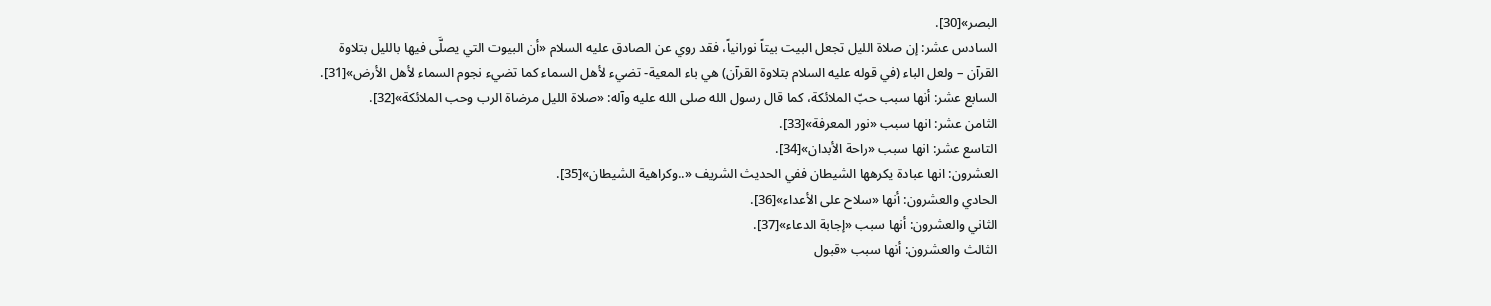البصر»[30].
السادس عشر: إن صلاة الليل تجعل البيت بيتاً نورانياً، فقد روي عن الصادق عليه السلام «أن البيوت التي يصلَّى فيها بالليل بتلاوة القرآن – ولعل الباء (في قوله عليه السلام بتلاوة القرآن) هي باء المعية- تضيء لأهل السماء كما تضيء نجوم السماء لأهل الأرض»[31].
السابع عشر: أنها سبب حبّ الملائكة، كما قال رسول الله صلى الله عليه وآله: «صلاة الليل مرضاة الرب وحب الملائكة»[32].
الثامن عشر: انها سبب «نور المعرفة»[33].
التاسع عشر: انها سبب «راحة الأبدان»[34].
العشرون: انها عبادة يكرهها الشيطان ففي الحديث الشريف «..وكراهية الشيطان»[35].
الحادي والعشرون: أنها «سلاح على الأعداء»[36].
الثاني والعشرون: أنها سبب «إجابة الدعاء»[37].
الثالث والعشرون: أنها سبب «قبول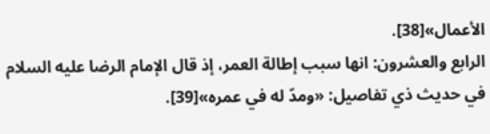الأعمال»[38].
الرابع والعشرون: انها سبب إطالة العمر، إذ قال الإمام الرضا عليه السلام في حديث ذي تفاصيل: «ومدّ له في عمره»[39].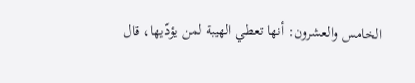الخامس والعشرون: أنها تعطي الهيبة لمن يؤدّيها، قال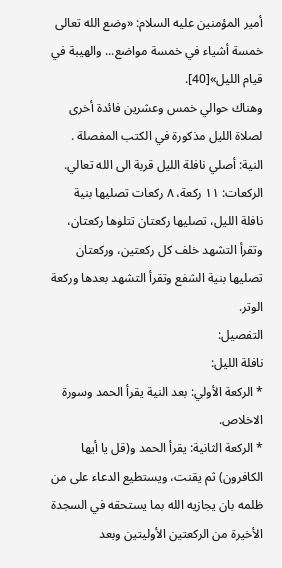أمير المؤمنين عليه السلام: «وضع الله تعالى خمسة أشياء في خمسة مواضع... والهيبة في قيام الليل»[40].
وهناك حوالي خمس وعشرين فائدة أخرى لصلاة الليل مذكورة في الكتب المفصلة .
النية: أصلي نافلة الليل قربة الى الله تعالي.
الركعات: ١١ ركعة، ٨ ركعات تصليها بنية نافلة الليل، تصليها ركعتان تتلوها ركعتان، وتقرأ التشهد خلف كل ركعتين، وركعتان تصليها بنية الشفع وتقرأ التشهد بعدها وركعة الوتر.
التفصيل:
نافلة الليل:
* الركعة الأولي: بعد النية يقرأ الحمد وسورة الاخلاص.
* الركعة الثانية: يقرأ الحمد و(قل يا أيها الكافرون) ثم يقنت، ويستطيع الدعاء على من ظلمه بان يجازيه الله بما يستحقه في السجدة الأخيرة من الركعتين الأوليتين وبعد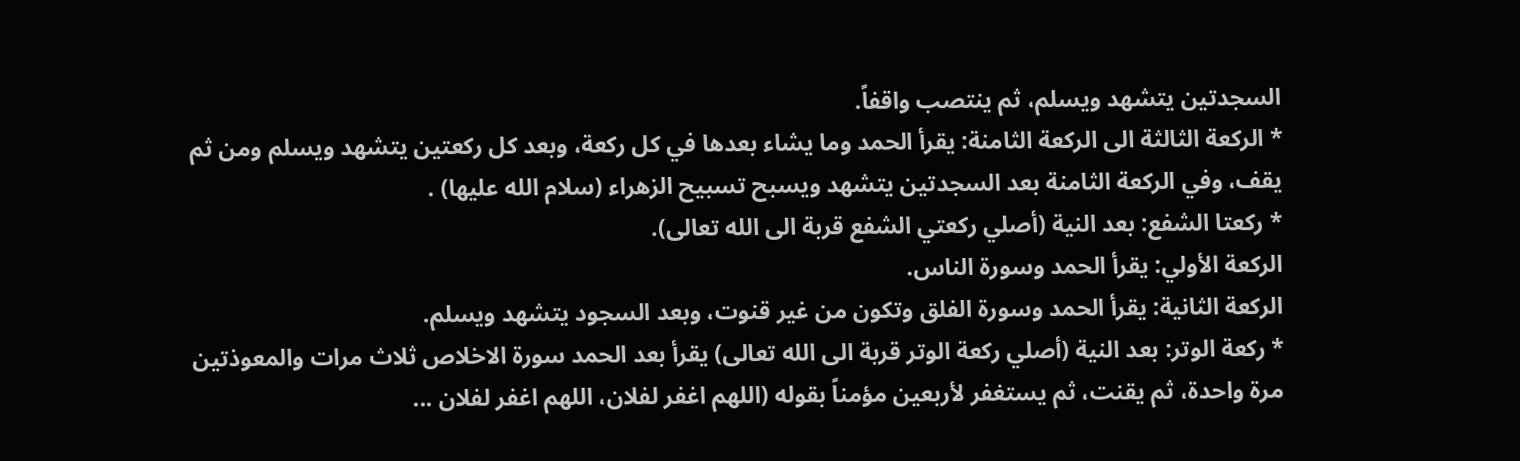السجدتين يتشهد ويسلم، ثم ينتصب واقفاً.
* الركعة الثالثة الى الركعة الثامنة: يقرأ الحمد وما يشاء بعدها في كل ركعة، وبعد كل ركعتين يتشهد ويسلم ومن ثم يقف، وفي الركعة الثامنة بعد السجدتين يتشهد ويسبح تسبيح الزهراء (سلام الله عليها) .
* ركعتا الشفع: بعد النية (أصلي ركعتي الشفع قربة الى الله تعالى).
الركعة الأولي: يقرأ الحمد وسورة الناس.
الركعة الثانية: يقرأ الحمد وسورة الفلق وتكون من غير قنوت، وبعد السجود يتشهد ويسلم.
* ركعة الوتر: بعد النية (أصلي ركعة الوتر قربة الى الله تعالى) يقرأ بعد الحمد سورة الاخلاص ثلاث مرات والمعوذتين مرة واحدة، ثم يقنت، ثم يستغفر لأربعين مؤمناً بقوله (اللهم اغفر لفلان، اللهم اغفر لفلان ...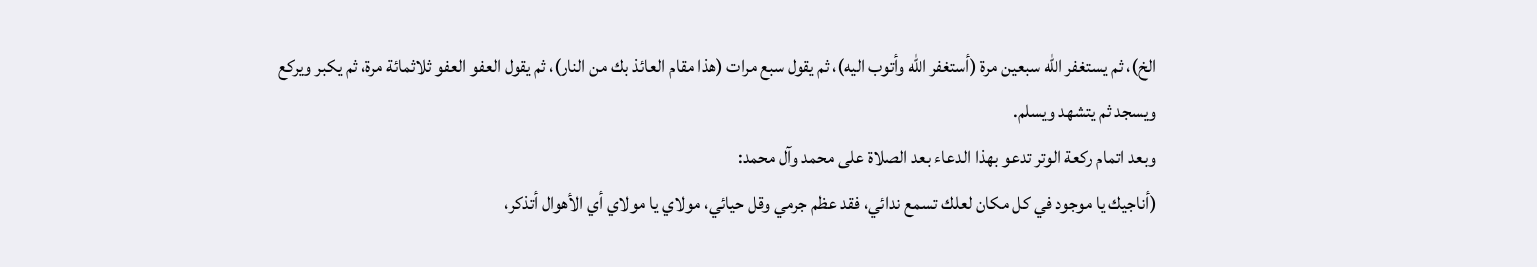الخ)، ثم يستغفر الله سبعين مرة (أستغفر الله وأتوب اليه)، ثم يقول سبع مرات (هذا مقام العائذ بك من النار)، ثم يقول العفو العفو ثلاثمائة مرة، ثم يكبر ويركع ويسجد ثم يتشهد ويسلم.
وبعد اتمام ركعة الوتر تدعو بهذا الدعاء بعد الصلاة على محمد وآل محمد:
(أناجيك يا موجود في كل مكان لعلك تسمع ندائي، فقد عظم جرمي وقل حيائي، مولاي يا مولاي أي الأهوال أتذكر،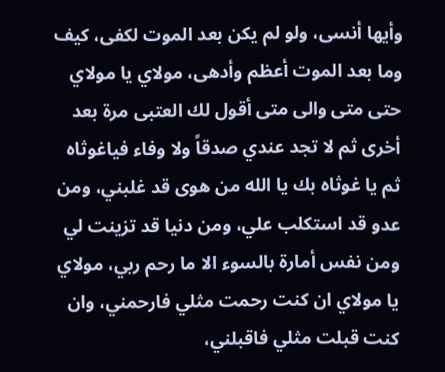وأيها أنسى، ولو لم يكن بعد الموت لكفى، كيف وما بعد الموت أعظم وأدهى، مولاي يا مولاي حتى متى والى متى أقول لك العتبى مرة بعد أخرى ثم لا تجد عندي صدقاً ولا وفاء فياغوثاه ثم يا غوثاه بك يا الله من هوى قد غلبني، ومن عدو قد استكلب علي، ومن دنيا قد تزينت لي ومن نفس أمارة بالسوء الا ما رحم ربي، مولاي يا مولاي ان كنت رحمت مثلي فارحمني، وان كنت قبلت مثلي فاقبلني،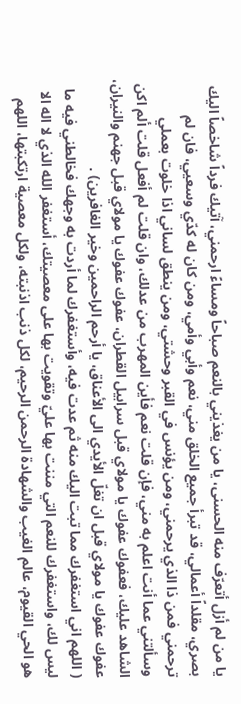يا من لم أزل أتعرّف منه الحسنى، يا من يغذيني بالنعم صباحاً ومساءً ارحمني، آتيك فرداً شاخصاً اليك بصري، مقلداً أعمالي، قد تبرأ جميع الخلق مني، نعم وأبي وأمي، ومن كان له كدّي وسعيي، فان لم ترحمني فمن ذا الذي يرحمني، ومن يؤنس في القبر وحشتي، ومن ينطق لساني اذا خلوت بعملي وسألتني عما أنت اعلم به مني، فإن قلت نعم فأين المهرب من عدلك، وان قلت لم أفعل قلت ألم اكن الشاهد عليك، فعفوك عفوك يا مولاي قبل سرابيل القطران، عفوك عفوك يا مولاي قبل جهنم والنيران، عفوك عفوك يا مولاي قبل ان تغلّ الأيدي الى الأعناق، يا أرحم الراحمين وخير الغافرين) .
( اللهم اني استغفرك مما تبت اليك منه ثم عدت فيه، وأستغفرك لما أردت به وجهك فخالطني فيه ما ليس لك، واستغفرك للنعم التي مننت بها عليّ وتقويت بها على معصيتك، أستغفر الله الذي لا اله الا هو الحي القيوم، عالم الغيب والشهادة الرحمن الرحيم، لكل ذنب اذنبته، ولكل معصية ارتكبتها، اللهم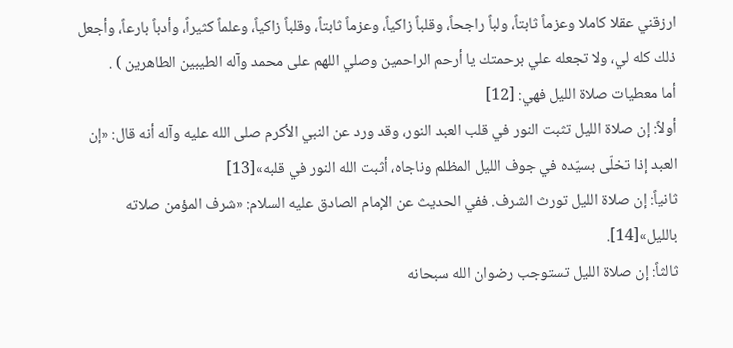ارزقني عقلا كاملا وعزماً ثابتاً، ولباً راجحاً، وقلباً زاكياً، وعزماً ثابتاً، وقلباً زاكياً، وعلماً كثيراً، وأدباً بارعاً، وأجعل ذلك كله لي، ولا تجعله علي برحمتك يا أرحم الراحمين وصلي اللهم على محمد وآله الطيبين الطاهرين ) .
أما معطيات صلاة الليل فهي: [12]
أولاً: إن صلاة الليل تثبت النور في قلب العبد النور، وقد ورد عن النبي الأكرم صلى الله عليه وآله أنه قال: «إن العبد إذا تخلّى بسيّده في جوف الليل المظلم وناجاه، أثبت الله النور في قلبه»[13]
ثانياً: إن صلاة الليل تورث الشرف. ففي الحديث عن الإمام الصادق عليه السلام: «شرف المؤمن صلاته بالليل»[14].
ثالثاً: إن صلاة الليل تستوجب رضوان الله سبحانه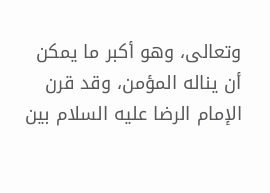وتعالى، وهو أكبر ما يمكن أن يناله المؤمن، وقد قرن الإمام الرضا عليه السلام بين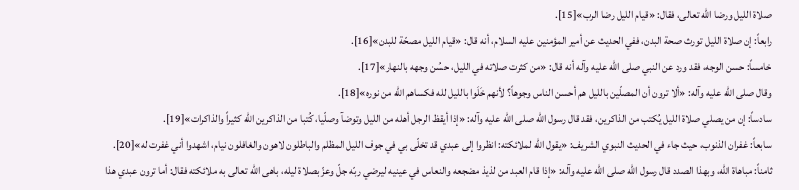صلاة الليل ورضا الله تعالى، فقال: «قيام الليل رضا الرب»[15].
رابعاً: إن صلاة الليل تورث صحة البدن، ففي الحديث عن أمير المؤمنين عليه السلام، أنه قال: «قيام الليل مصحّة للبدن»[16].
خامساً: حسن الوجه، فقد ورد عن النبي صلى الله عليه وآله أنه قال: «من كثرت صلاته في الليل، حسُن وجهه بالنهار»[17].
وقال صلى الله عليه وآله: «ألا ترون أن المصلّين بالليل هم أحسن الناس وجوهاً؟ لأنهم خَلَوا بالليل لله فكساهم الله من نوره»[18].
سادساً: إن من يصلي صلاة الليل يُكتب من الذاكرين، فقد قال رسول الله صلى الله عليه وآله: «إذا أيقظ الرجل أهله من الليل وتوضآ وصلّيا، كُتبا من الذاكرين الله كثيراً والذاكرات»[19].
سابعاً: غفران الذنوب، حيث جاء في الحديث النبوي الشريف: «يقول الله لملائكته: انظروا إلى عبدي قد تخلّى بي في جوف الليل المظلم والباطلون لاهون والغافلون نيام، اشهدوا أني غفرت له»[20].
ثامناً: مباهاة الله، وبهذا الصدد قال رسول الله صلى الله عليه وآله: «إذا قام العبد من لذيذ مضجعه والنعاس في عينيه ليرضي ربّه جلّ وعزّ بصلاة ليله، باهى الله تعالى به ملائكته فقال: أما ترون عبدي هذا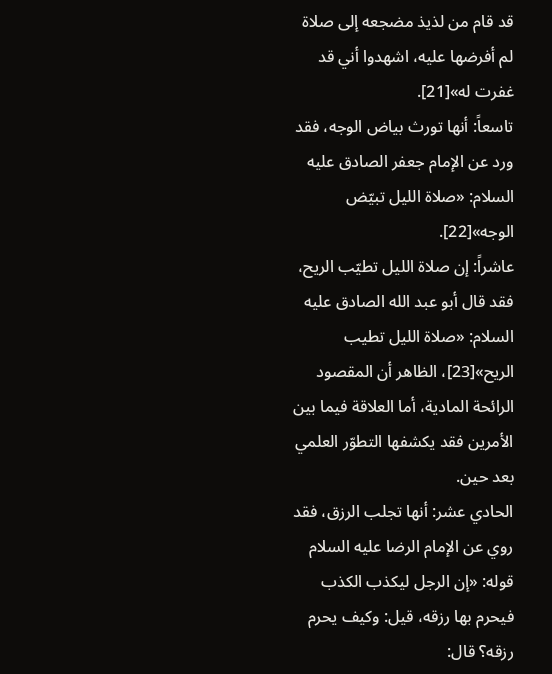قد قام من لذيذ مضجعه إلى صلاة لم أفرضها عليه، اشهدوا أني قد غفرت له»[21].
تاسعاً: أنها تورث بياض الوجه، فقد ورد عن الإمام جعفر الصادق عليه السلام: «صلاة الليل تبيّض الوجه»[22].
عاشراً: إن صلاة الليل تطيّب الريح، فقد قال أبو عبد الله الصادق عليه السلام: «صلاة الليل تطيب الريح»[23]، الظاهر أن المقصود الرائحة المادية، أما العلاقة فيما بين الأمرين فقد يكشفها التطوّر العلمي بعد حين.
الحادي عشر: أنها تجلب الرزق، فقد روي عن الإمام الرضا عليه السلام قوله: «إن الرجل ليكذب الكذب فيحرم بها رزقه، قيل: وكيف يحرم رزقه؟ قال: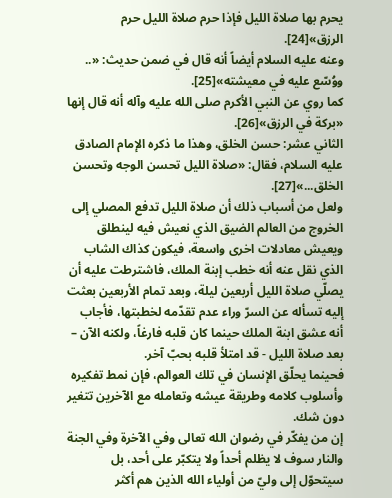يحرم بها صلاة الليل فإذا حرم صلاة الليل حرم الرزق»[24].
وعنه عليه السلام أيضاً أنه قال في ضمن حديث: «.. ووُسّع عليه في معيشته»[25].
كما روي عن النبي الأكرم صلى الله عليه وآله أنه قال إنها «بركة في الرزق»[26].
الثاني عشر: حسن الخلق، وهذا ما ذكره الإمام الصادق عليه السلام، فقال: «صلاة الليل تحسن الوجه وتحسن الخلق...»[27].
ولعل من أسباب ذلك أن صلاة الليل تدفع المصلي إلى الخروج من العالم الضيق الذي نعيش فيه لينطلق ويعيش معادلات اخرى واسعة، فيكون كذاك الشاب الذي نقل عنه أنه خطب إبنة الملك، فاشترطت عليه أن يصلّي صلاة الليل أربعين ليلة، وبعد تمام الأربعين بعثت إليه تسأله عن السرّ وراء عدم تقدّمه لخطبتها، فأجاب أنه عشق ابنة الملك حينما كان قلبه فارغاً، ولكنه الآن – بعد صلاة الليل - قد امتلأ قلبه بحبّ آخر.
فحينما يحلّق الإنسان في تلك العوالم، فإن نمط تفكيره وأسلوب كلامه وطريقة عيشه وتعامله مع الآخرين تتغير دون شك.
إن من يفكّر في رضوان الله تعالى وفي الآخرة وفي الجنة والنار سوف لا يظلم أحداً ولا يتكبّر على أحد، بل سيتحوّل إلى وليّ من أولياء الله الذين هم أكثر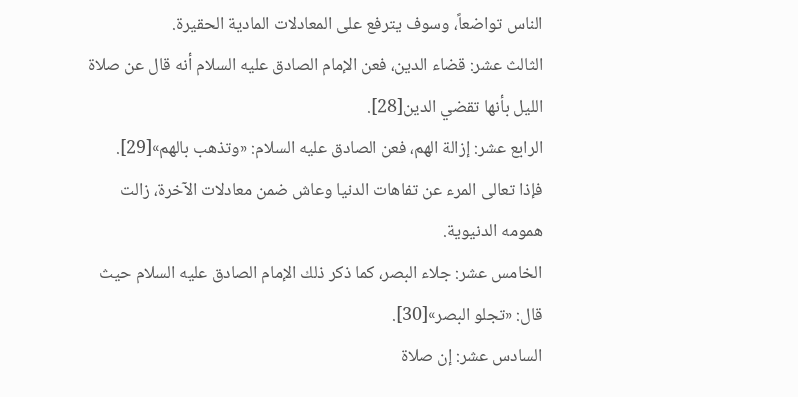الناس تواضعاً، وسوف يترفع على المعادلات المادية الحقيرة.
الثالث عشر: قضاء الدين، فعن الإمام الصادق عليه السلام أنه قال عن صلاة الليل بأنها تقضي الدين[28].
الرابع عشر: إزالة الهم، فعن الصادق عليه السلام: «وتذهب بالهم»[29].
فإذا تعالى المرء عن تفاهات الدنيا وعاش ضمن معادلات الآخرة، زالت همومه الدنيوية.
الخامس عشر: جلاء البصر، كما ذكر ذلك الإمام الصادق عليه السلام حيث قال: «تجلو البصر»[30].
السادس عشر: إن صلاة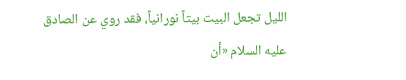الليل تجعل البيت بيتاً نورانياً، فقد روي عن الصادق عليه السلام «أن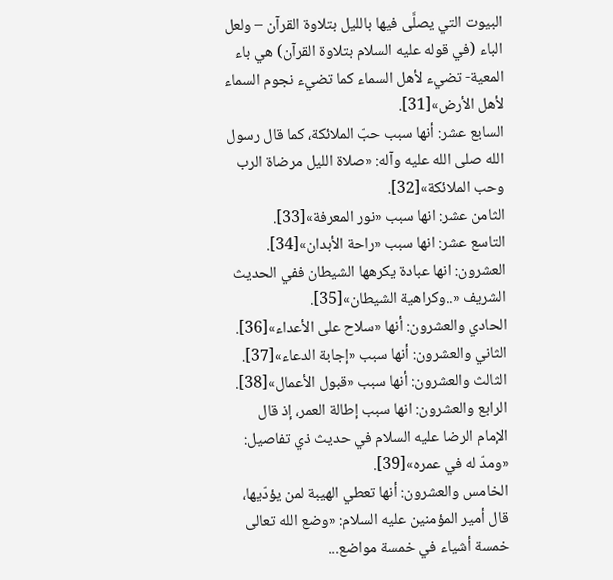البيوت التي يصلَّى فيها بالليل بتلاوة القرآن – ولعل الباء (في قوله عليه السلام بتلاوة القرآن) هي باء المعية- تضيء لأهل السماء كما تضيء نجوم السماء لأهل الأرض»[31].
السابع عشر: أنها سبب حبّ الملائكة، كما قال رسول الله صلى الله عليه وآله: «صلاة الليل مرضاة الرب وحب الملائكة»[32].
الثامن عشر: انها سبب «نور المعرفة»[33].
التاسع عشر: انها سبب «راحة الأبدان»[34].
العشرون: انها عبادة يكرهها الشيطان ففي الحديث الشريف «..وكراهية الشيطان»[35].
الحادي والعشرون: أنها «سلاح على الأعداء»[36].
الثاني والعشرون: أنها سبب «إجابة الدعاء»[37].
الثالث والعشرون: أنها سبب «قبول الأعمال»[38].
الرابع والعشرون: انها سبب إطالة العمر، إذ قال الإمام الرضا عليه السلام في حديث ذي تفاصيل: «ومدّ له في عمره»[39].
الخامس والعشرون: أنها تعطي الهيبة لمن يؤدّيها، قال أمير المؤمنين عليه السلام: «وضع الله تعالى خمسة أشياء في خمسة مواضع...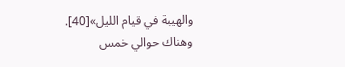والهيبة في قيام الليل»[40].
وهناك حوالي خمس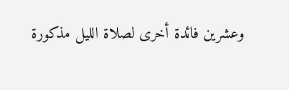وعشرين فائدة أخرى لصلاة الليل مذكورة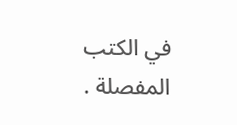في الكتب المفصلة .